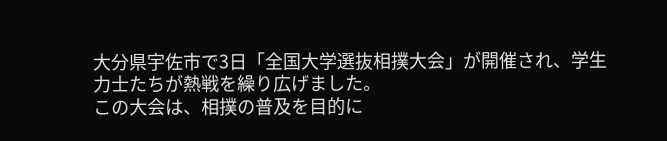大分県宇佐市で3日「全国大学選抜相撲大会」が開催され、学生力士たちが熱戦を繰り広げました。
この大会は、相撲の普及を目的に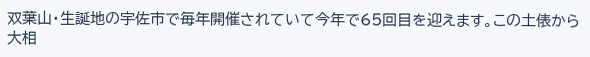双葉山・生誕地の宇佐市で毎年開催されていて今年で65回目を迎えます。この土俵から大相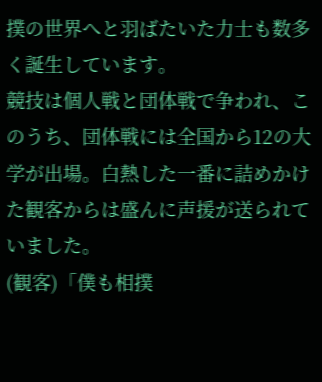撲の世界へと羽ばたいた力士も数多く誕生しています。
競技は個人戦と団体戦で争われ、このうち、団体戦には全国から12の大学が出場。白熱した一番に詰めかけた観客からは盛んに声援が送られていました。
(観客)「僕も相撲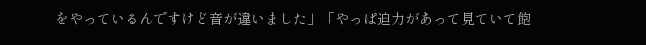をやっているんですけど音が違いました」「やっぱ迫力があって見ていて飽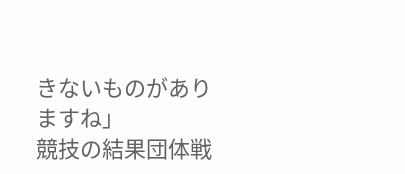きないものがありますね」
競技の結果団体戦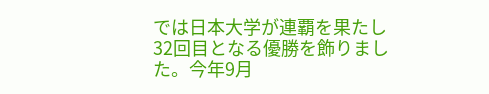では日本大学が連覇を果たし32回目となる優勝を飾りました。今年9月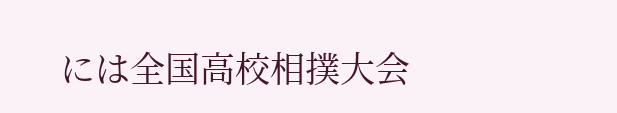には全国高校相撲大会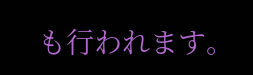も行われます。